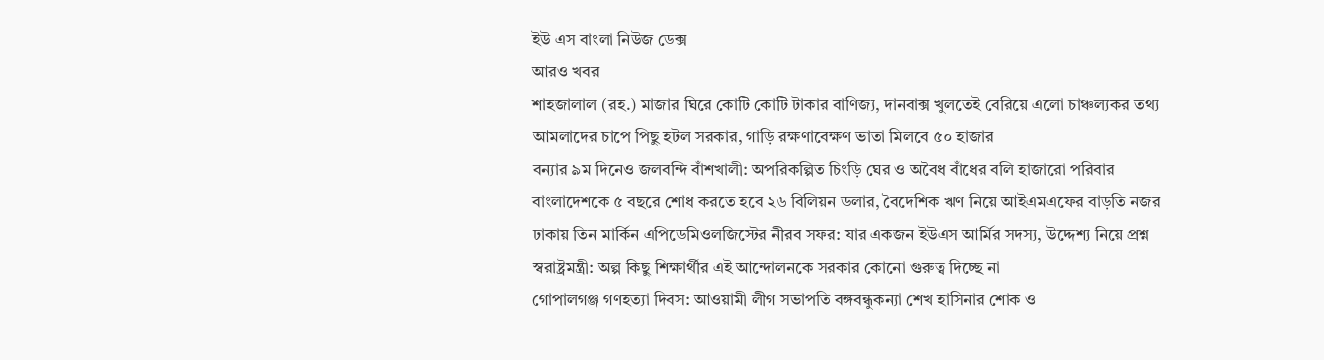ইউ এস বাংলা নিউজ ডেক্স
আরও খবর
শাহজালাল (রহ.) মাজার ঘিরে কোটি কোটি টাকার বাণিজ্য, দানবাক্স খুলতেই বেরিয়ে এলো চাঞ্চল্যকর তথ্য
আমলাদের চাপে পিছু হটল সরকার, গাড়ি রক্ষণাবেক্ষণ ভাতা মিলবে ৫০ হাজার
বন্যার ৯ম দিনেও জলবন্দি বাঁশখালী: অপরিকল্পিত চিংড়ি ঘের ও অবৈধ বাঁধের বলি হাজারো পরিবার
বাংলাদেশকে ৫ বছরে শোধ করতে হবে ২৬ বিলিয়ন ডলার, বৈদেশিক ঋণ নিয়ে আইএমএফের বাড়তি নজর
ঢাকায় তিন মার্কিন এপিডেমিওলজিস্টের নীরব সফর: যার একজন ইউএস আর্মির সদস্য, উদ্দেশ্য নিয়ে প্রশ্ন
স্বরাষ্ট্রমন্ত্রী: অল্প কিছু শিক্ষার্থীর এই আন্দোলনকে সরকার কোনো গুরুত্ব দিচ্ছে না
গোপালগঞ্জ গণহত্যা দিবস: আওয়ামী লীগ সভাপতি বঙ্গবন্ধুকন্যা শেখ হাসিনার শোক ও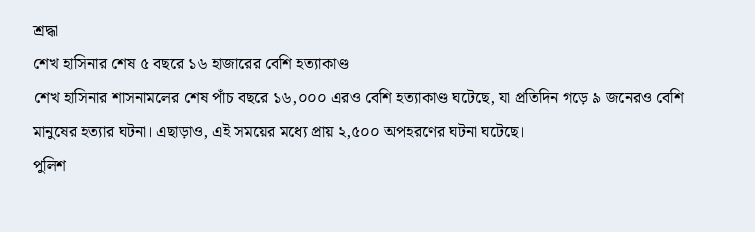শ্রদ্ধা
শেখ হাসিনার শেষ ৫ বছরে ১৬ হাজারের বেশি হত্যাকাণ্ড
শেখ হাসিনার শাসনামলের শেষ পাঁচ বছরে ১৬,০০০ এরও বেশি হত্যাকাণ্ড ঘটেছে, যা প্রতিদিন গড়ে ৯ জনেরও বেশি মানুষের হত্যার ঘটনা। এছাড়াও, এই সময়ের মধ্যে প্রায় ২,৫০০ অপহরণের ঘটনা ঘটেছে।
পুলিশ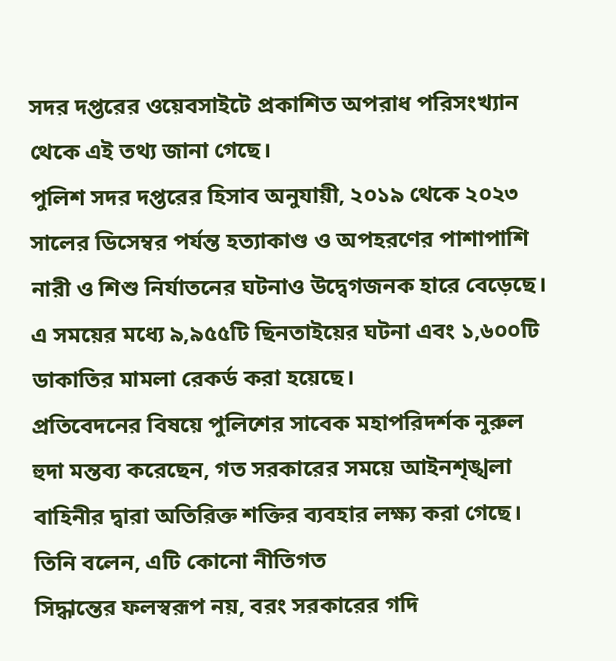সদর দপ্তরের ওয়েবসাইটে প্রকাশিত অপরাধ পরিসংখ্যান থেকে এই তথ্য জানা গেছে।
পুলিশ সদর দপ্তরের হিসাব অনুযায়ী, ২০১৯ থেকে ২০২৩ সালের ডিসেম্বর পর্যন্ত হত্যাকাণ্ড ও অপহরণের পাশাপাশি নারী ও শিশু নির্যাতনের ঘটনাও উদ্বেগজনক হারে বেড়েছে। এ সময়ের মধ্যে ৯,৯৫৫টি ছিনতাইয়ের ঘটনা এবং ১,৬০০টি ডাকাতির মামলা রেকর্ড করা হয়েছে।
প্রতিবেদনের বিষয়ে পুলিশের সাবেক মহাপরিদর্শক নুরুল হুদা মন্তব্য করেছেন, গত সরকারের সময়ে আইনশৃঙ্খলা বাহিনীর দ্বারা অতিরিক্ত শক্তির ব্যবহার লক্ষ্য করা গেছে। তিনি বলেন, এটি কোনো নীতিগত
সিদ্ধান্তের ফলস্বরূপ নয়, বরং সরকারের গদি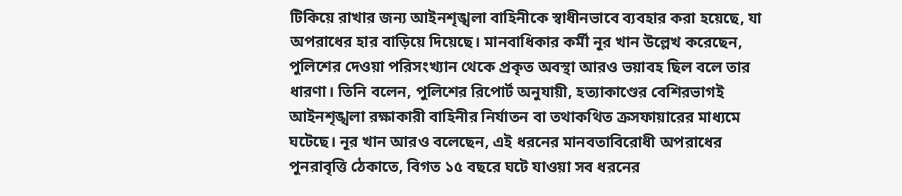টিকিয়ে রাখার জন্য আইনশৃঙ্খলা বাহিনীকে স্বাধীনভাবে ব্যবহার করা হয়েছে, যা অপরাধের হার বাড়িয়ে দিয়েছে। মানবাধিকার কর্মী নূর খান উল্লেখ করেছেন, পুলিশের দেওয়া পরিসংখ্যান থেকে প্রকৃত অবস্থা আরও ভয়াবহ ছিল বলে তার ধারণা। তিনি বলেন, পুলিশের রিপোর্ট অনুযায়ী, হত্যাকাণ্ডের বেশিরভাগই আইনশৃঙ্খলা রক্ষাকারী বাহিনীর নির্যাতন বা তথাকথিত ক্রসফায়ারের মাধ্যমে ঘটেছে। নূর খান আরও বলেছেন, এই ধরনের মানবতাবিরোধী অপরাধের পুনরাবৃত্তি ঠেকাতে, বিগত ১৫ বছরে ঘটে যাওয়া সব ধরনের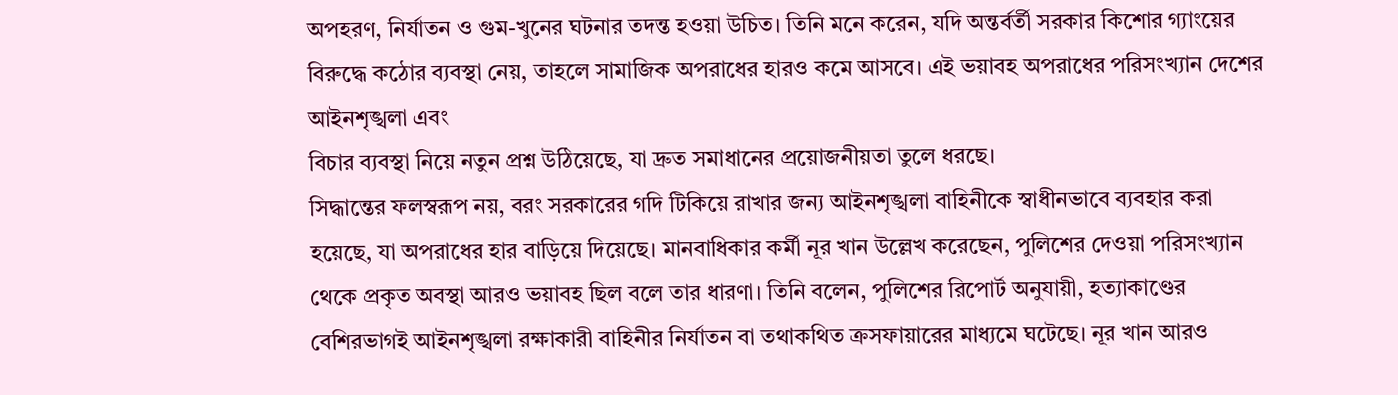অপহরণ, নির্যাতন ও গুম-খুনের ঘটনার তদন্ত হওয়া উচিত। তিনি মনে করেন, যদি অন্তর্বর্তী সরকার কিশোর গ্যাংয়ের বিরুদ্ধে কঠোর ব্যবস্থা নেয়, তাহলে সামাজিক অপরাধের হারও কমে আসবে। এই ভয়াবহ অপরাধের পরিসংখ্যান দেশের আইনশৃঙ্খলা এবং
বিচার ব্যবস্থা নিয়ে নতুন প্রশ্ন উঠিয়েছে, যা দ্রুত সমাধানের প্রয়োজনীয়তা তুলে ধরছে।
সিদ্ধান্তের ফলস্বরূপ নয়, বরং সরকারের গদি টিকিয়ে রাখার জন্য আইনশৃঙ্খলা বাহিনীকে স্বাধীনভাবে ব্যবহার করা হয়েছে, যা অপরাধের হার বাড়িয়ে দিয়েছে। মানবাধিকার কর্মী নূর খান উল্লেখ করেছেন, পুলিশের দেওয়া পরিসংখ্যান থেকে প্রকৃত অবস্থা আরও ভয়াবহ ছিল বলে তার ধারণা। তিনি বলেন, পুলিশের রিপোর্ট অনুযায়ী, হত্যাকাণ্ডের বেশিরভাগই আইনশৃঙ্খলা রক্ষাকারী বাহিনীর নির্যাতন বা তথাকথিত ক্রসফায়ারের মাধ্যমে ঘটেছে। নূর খান আরও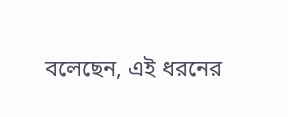বলেছেন, এই ধরনের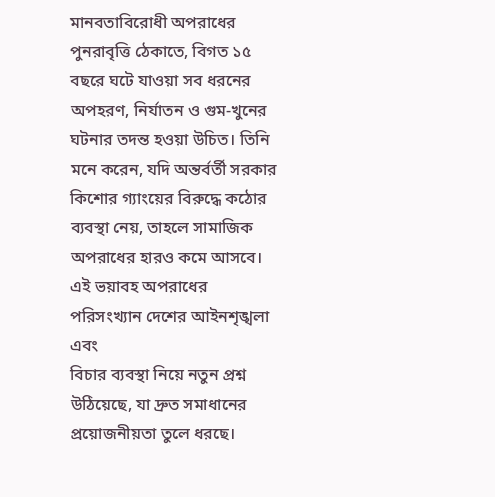মানবতাবিরোধী অপরাধের পুনরাবৃত্তি ঠেকাতে, বিগত ১৫ বছরে ঘটে যাওয়া সব ধরনের অপহরণ, নির্যাতন ও গুম-খুনের ঘটনার তদন্ত হওয়া উচিত। তিনি মনে করেন, যদি অন্তর্বর্তী সরকার কিশোর গ্যাংয়ের বিরুদ্ধে কঠোর ব্যবস্থা নেয়, তাহলে সামাজিক অপরাধের হারও কমে আসবে। এই ভয়াবহ অপরাধের পরিসংখ্যান দেশের আইনশৃঙ্খলা এবং
বিচার ব্যবস্থা নিয়ে নতুন প্রশ্ন উঠিয়েছে, যা দ্রুত সমাধানের প্রয়োজনীয়তা তুলে ধরছে।